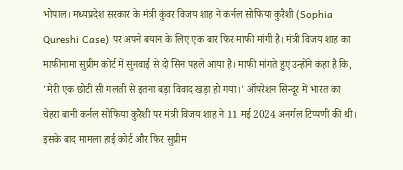भोपाल। मध्यप्रदेश सरकार के मंत्री कुंवर विजय शाह ने कर्नल सोफिया कुरैशी (Sophia Qureshi Case) पर अपने बयान के लिए एक बार फिर माफी मांगी है। मंत्री विजय शाह का माफीनामा सुप्रीम कोर्ट में सुनवाई से दो सिन पहले आया है। माफी मांगते हुए उन्होंने कहा है कि, 'मेरी एक छोटी सी गलती से इतना बड़ा विवाद खड़ा हो गया।' ऑपरेशन सिन्दूर में भारत का चेहरा बानी कर्नल सोफिया कुरैशी पर मंत्री विजय शाह ने 11 मई 2024 अनर्गल टिप्पणी की थी। इसके बाद मामला हाई कोर्ट और फिर सुप्रीम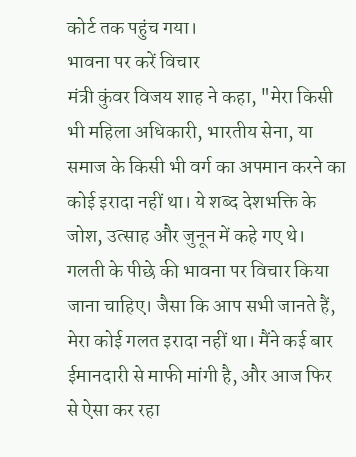कोर्ट तक पहुंच गया।
भावना पर करें विचार
मंत्री कुंवर विजय शाह ने कहा, "मेरा किसी भी महिला अधिकारी, भारतीय सेना, या समाज के किसी भी वर्ग का अपमान करने का कोई इरादा नहीं था। ये शब्द देशभक्ति के जोश, उत्साह और जुनून में कहे गए थे। गलती के पीछे की भावना पर विचार किया जाना चाहिए। जैसा कि आप सभी जानते हैं, मेरा कोई गलत इरादा नहीं था। मैंने कई बार ईमानदारी से माफी मांगी है, और आज फिर से ऐसा कर रहा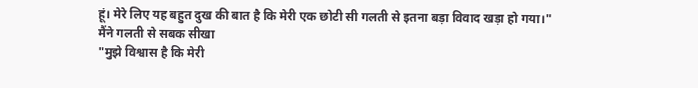हूं। मेरे लिए यह बहुत दुख की बात है कि मेरी एक छोटी सी गलती से इतना बड़ा विवाद खड़ा हो गया।"
मैंने गलती से सबक सीखा
"मुझे विश्वास है कि मेरी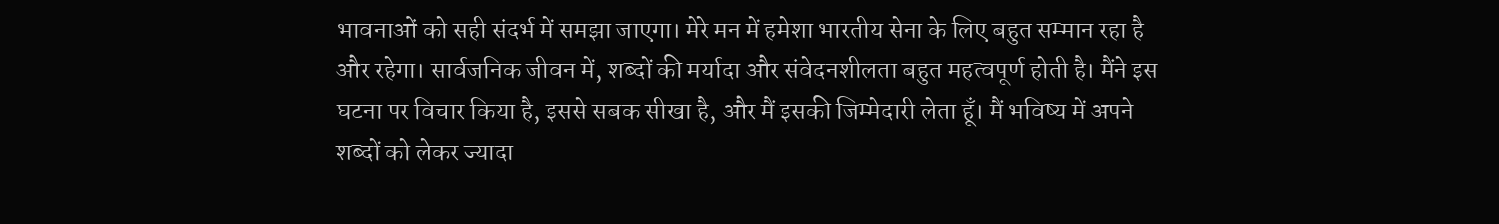भावनाओं को सही संदर्भ में समझा जाएगा। मेरे मन में हमेशा भारतीय सेना के लिए बहुत सम्मान रहा है और रहेगा। सार्वजनिक जीवन में, शब्दों की मर्यादा और संवेदनशीलता बहुत महत्वपूर्ण होती है। मैंने इस घटना पर विचार किया है, इससे सबक सीखा है, और मैं इसकी जिम्मेदारी लेता हूँ। मैं भविष्य में अपने शब्दों को लेकर ज्यादा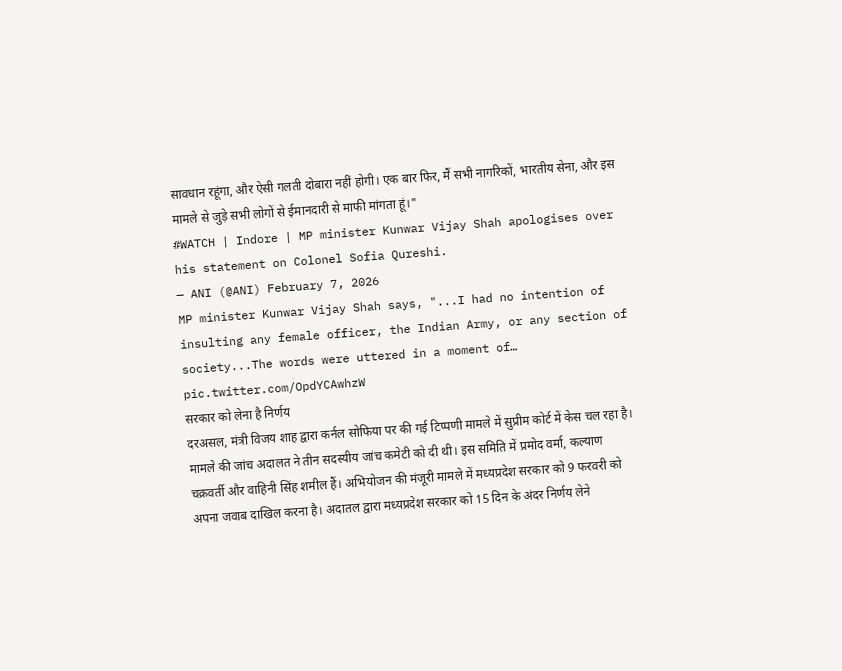सावधान रहूंगा, और ऐसी गलती दोबारा नहीं होगी। एक बार फिर, मैं सभी नागरिकों, भारतीय सेना, और इस मामले से जुड़े सभी लोगों से ईमानदारी से माफी मांगता हूं।"
#WATCH | Indore | MP minister Kunwar Vijay Shah apologises over his statement on Colonel Sofia Qureshi.
— ANI (@ANI) February 7, 2026
MP minister Kunwar Vijay Shah says, "...I had no intention of insulting any female officer, the Indian Army, or any section of society...The words were uttered in a moment of… pic.twitter.com/OpdYCAwhzW
सरकार को लेना है निर्णय
दरअसल, मंत्री विजय शाह द्वारा कर्नल सोफिया पर की गई टिप्पणी मामले में सुप्रीम कोर्ट में केस चल रहा है। मामले की जांच अदालत ने तीन सदस्यीय जांच कमेटी को दी थी। इस समिति में प्रमोद वर्मा, कल्याण चक्रवर्ती और वाहिनी सिंह शमील हैं। अभियोजन की मंजूरी मामले में मध्यप्रदेश सरकार को 9 फरवरी को अपना जवाब दाखिल करना है। अदातल द्वारा मध्यप्रदेश सरकार को 15 दिन के अंदर निर्णय लेने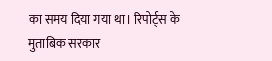का समय दिया गया था। रिपोर्ट्स के मुताबिक सरकार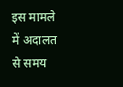इस मामले में अदालत से समय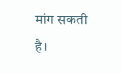मांग सकती है।